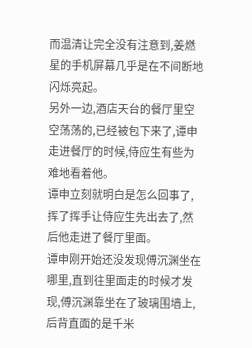而温清让完全没有注意到,姜燃星的手机屏幕几乎是在不间断地闪烁亮起。
另外一边,酒店天台的餐厅里空空荡荡的,已经被包下来了,谭申走进餐厅的时候,侍应生有些为难地看着他。
谭申立刻就明白是怎么回事了,挥了挥手让侍应生先出去了,然后他走进了餐厅里面。
谭申刚开始还没发现傅沉渊坐在哪里,直到往里面走的时候才发现,傅沉渊靠坐在了玻璃围墙上,后背直面的是千米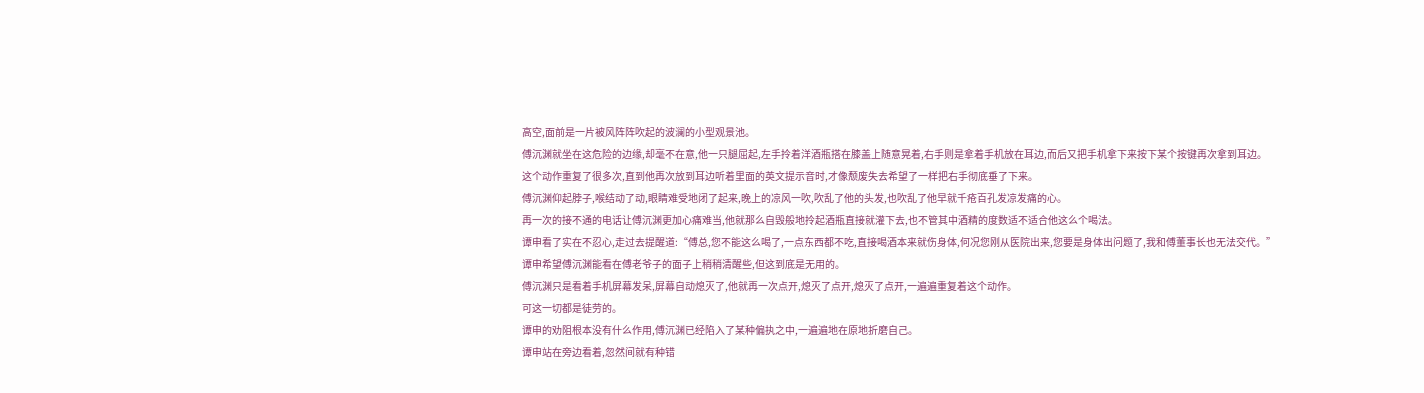高空,面前是一片被风阵阵吹起的波澜的小型观景池。
傅沉渊就坐在这危险的边缘,却毫不在意,他一只腿屈起,左手拎着洋酒瓶搭在膝盖上随意晃着,右手则是拿着手机放在耳边,而后又把手机拿下来按下某个按键再次拿到耳边。
这个动作重复了很多次,直到他再次放到耳边听着里面的英文提示音时,才像颓废失去希望了一样把右手彻底垂了下来。
傅沉渊仰起脖子,喉结动了动,眼睛难受地闭了起来,晚上的凉风一吹,吹乱了他的头发,也吹乱了他早就千疮百孔发凉发痛的心。
再一次的接不通的电话让傅沉渊更加心痛难当,他就那么自毁般地拎起酒瓶直接就灌下去,也不管其中酒精的度数适不适合他这么个喝法。
谭申看了实在不忍心,走过去提醒道:“傅总,您不能这么喝了,一点东西都不吃,直接喝酒本来就伤身体,何况您刚从医院出来,您要是身体出问题了,我和傅董事长也无法交代。”
谭申希望傅沉渊能看在傅老爷子的面子上稍稍清醒些,但这到底是无用的。
傅沉渊只是看着手机屏幕发呆,屏幕自动熄灭了,他就再一次点开,熄灭了点开,熄灭了点开,一遍遍重复着这个动作。
可这一切都是徒劳的。
谭申的劝阻根本没有什么作用,傅沉渊已经陷入了某种偏执之中,一遍遍地在原地折磨自己。
谭申站在旁边看着,忽然间就有种错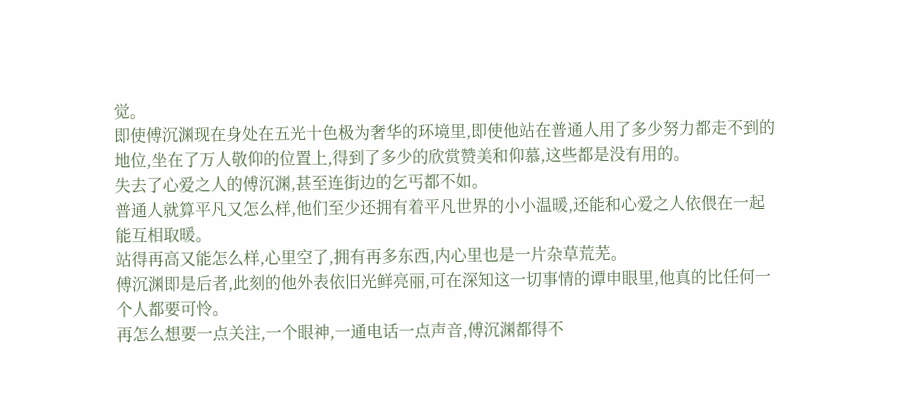觉。
即使傅沉渊现在身处在五光十色极为奢华的环境里,即使他站在普通人用了多少努力都走不到的地位,坐在了万人敬仰的位置上,得到了多少的欣赏赞美和仰慕,这些都是没有用的。
失去了心爱之人的傅沉渊,甚至连街边的乞丐都不如。
普通人就算平凡又怎么样,他们至少还拥有着平凡世界的小小温暖,还能和心爱之人依偎在一起能互相取暖。
站得再高又能怎么样,心里空了,拥有再多东西,内心里也是一片杂草荒芜。
傅沉渊即是后者,此刻的他外表依旧光鲜亮丽,可在深知这一切事情的谭申眼里,他真的比任何一个人都要可怜。
再怎么想要一点关注,一个眼神,一通电话一点声音,傅沉渊都得不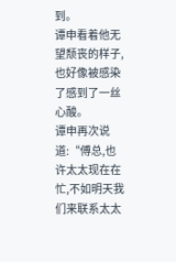到。
谭申看着他无望颓丧的样子,也好像被感染了感到了一丝心酸。
谭申再次说道:“傅总,也许太太现在在忙,不如明天我们来联系太太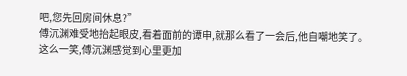吧,您先回房间休息?”
傅沉渊难受地抬起眼皮,看着面前的谭申,就那么看了一会后,他自嘲地笑了。
这么一笑,傅沉渊感觉到心里更加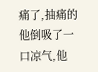痛了,抽痛的他倒吸了一口凉气,他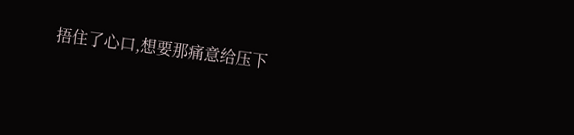捂住了心口,想要那痛意给压下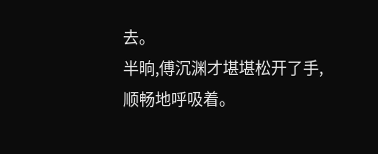去。
半晌,傅沉渊才堪堪松开了手,顺畅地呼吸着。